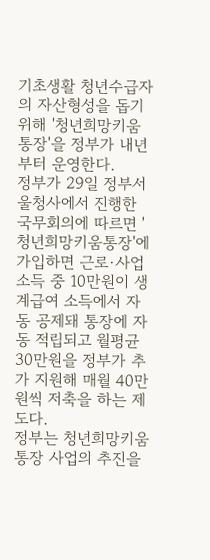기초생활 청년수급자의 자산형성을 돕기 위해 '청년희망키움통장'을 정부가 내년부터 운영한다.
정부가 29일 정부서울청사에서 진행한 국무회의에 따르면 '청년희망키움통장'에 가입하면 근로·사업소득 중 10만원이 생계급여 소득에서 자동 공제돼 통장에 자동 적립되고 월평균 30만원을 정부가 추가 지원해 매월 40만원씩 저축을 하는 제도다.
정부는 청년희망키움통장 사업의 추진을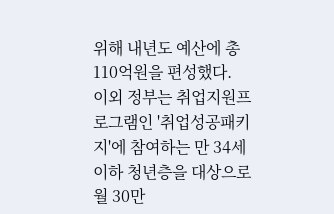위해 내년도 예산에 총 110억원을 편성했다.
이외 정부는 취업지원프로그램인 '취업성공패키지'에 참여하는 만 34세 이하 청년층을 대상으로 월 30만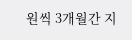원씩 3개월간 지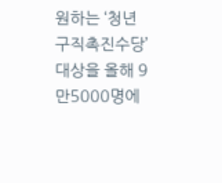원하는 ‘청년구직촉진수당’ 대상을 올해 9만5000명에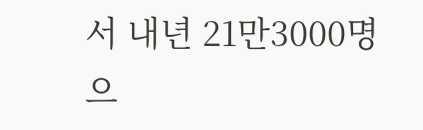서 내년 21만3000명으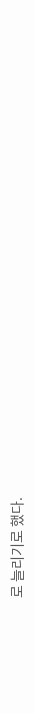로 늘리기로 했다.